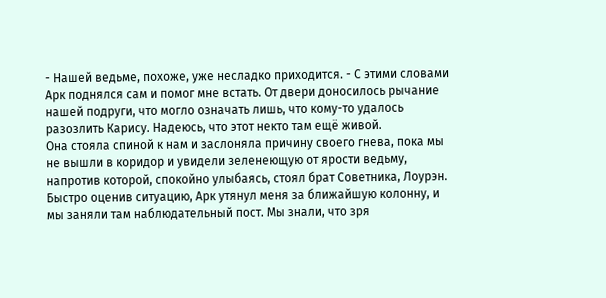- Нашей ведьме, похоже, уже несладко приходится. - С этими словами Арк поднялся сам и помог мне встать. От двери доносилось рычание нашей подруги, что могло означать лишь, что кому-то удалось разозлить Карису. Надеюсь, что этот некто там ещё живой.
Она стояла спиной к нам и заслоняла причину своего гнева, пока мы не вышли в коридор и увидели зеленеющую от ярости ведьму, напротив которой, спокойно улыбаясь, стоял брат Советника, Лоурэн. Быстро оценив ситуацию, Арк утянул меня за ближайшую колонну, и мы заняли там наблюдательный пост. Мы знали, что зря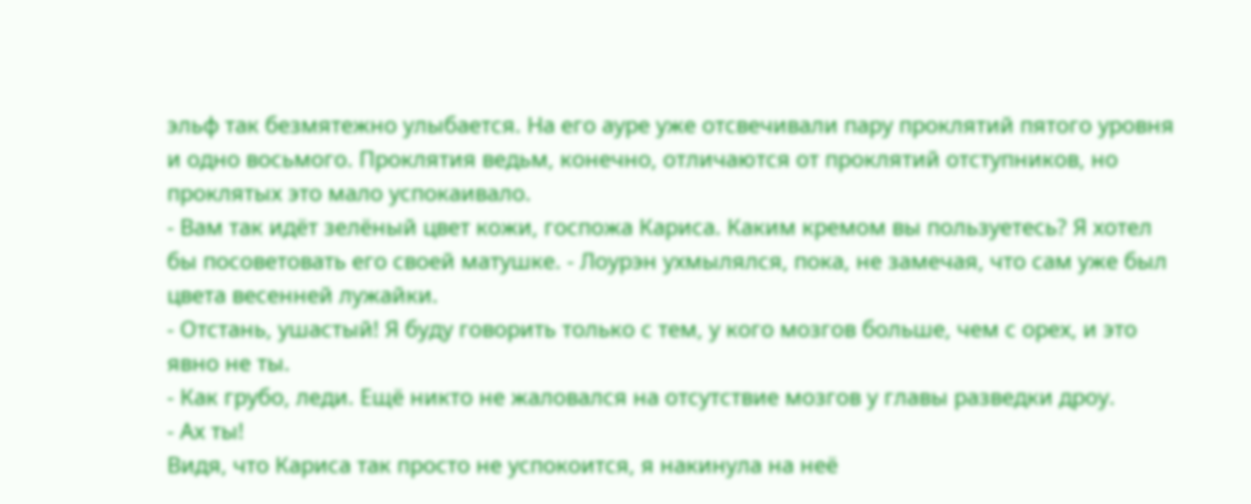эльф так безмятежно улыбается. На его ауре уже отсвечивали пару проклятий пятого уровня и одно восьмого. Проклятия ведьм, конечно, отличаются от проклятий отступников, но проклятых это мало успокаивало.
- Вам так идёт зелёный цвет кожи, госпожа Кариса. Каким кремом вы пользуетесь? Я хотел бы посоветовать его своей матушке. - Лоурэн ухмылялся, пока, не замечая, что сам уже был цвета весенней лужайки.
- Отстань, ушастый! Я буду говорить только с тем, у кого мозгов больше, чем с орех, и это явно не ты.
- Как грубо, леди. Ещё никто не жаловался на отсутствие мозгов у главы разведки дроу.
- Ах ты!
Видя, что Кариса так просто не успокоится, я накинула на неё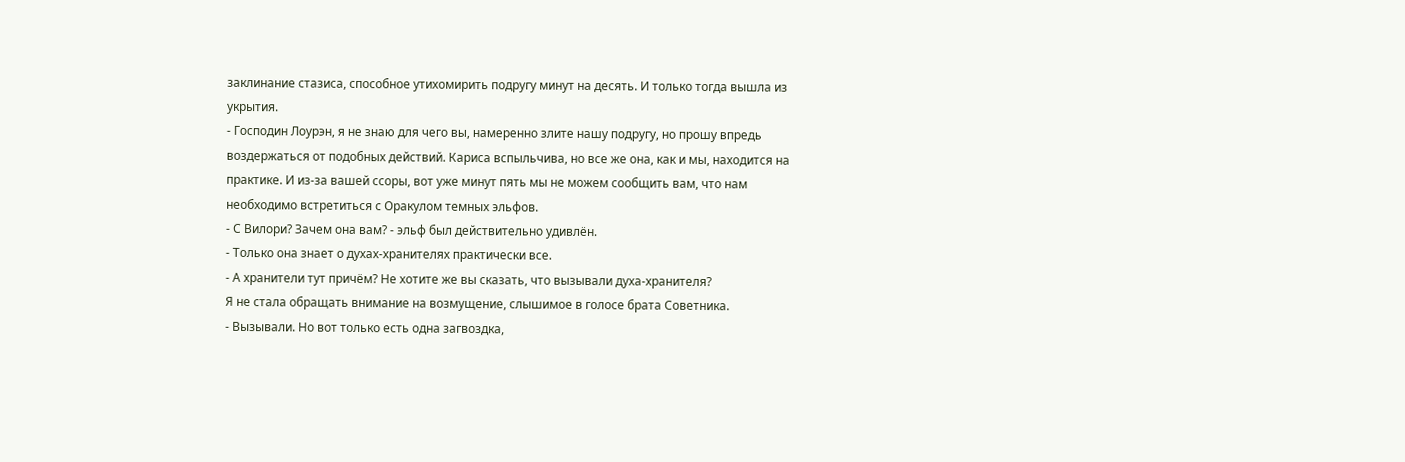заклинание стазиса, способное утихомирить подругу минут на десять. И только тогда вышла из укрытия.
- Господин Лоурэн, я не знаю для чего вы, намеренно злите нашу подругу, но прошу впредь воздержаться от подобных действий. Кариса вспыльчива, но все же она, как и мы, находится на практике. И из-за вашей ссоры, вот уже минут пять мы не можем сообщить вам, что нам необходимо встретиться с Оракулом темных эльфов.
- С Вилори? Зачем она вам? - эльф был действительно удивлён.
- Только она знает о духах-хранителях практически все.
- А хранители тут причём? Не хотите же вы сказать, что вызывали духа-хранителя?
Я не стала обращать внимание на возмущение, слышимое в голосе брата Советника.
- Вызывали. Но вот только есть одна загвоздка,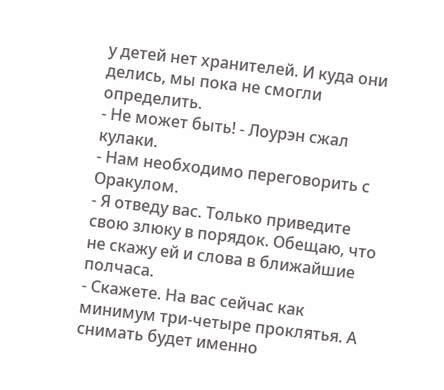у детей нет хранителей. И куда они делись, мы пока не смогли определить.
- Не может быть! - Лоурэн сжал кулаки.
- Нам необходимо переговорить с Оракулом.
- Я отведу вас. Только приведите свою злюку в порядок. Обещаю, что не скажу ей и слова в ближайшие полчаса.
- Скажете. На вас сейчас как минимум три-четыре проклятья. А снимать будет именно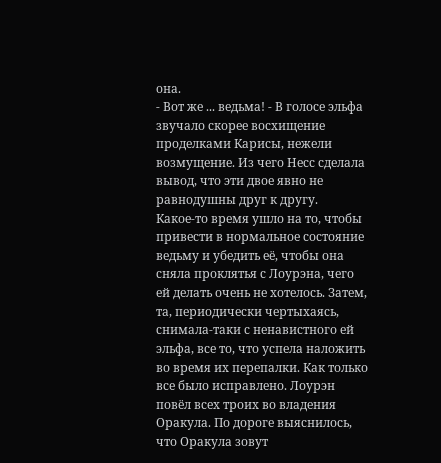она.
- Вот же ... ведьма! - В голосе эльфа звучало скорее восхищение проделками Карисы, нежели возмущение. Из чего Несс сделала вывод, что эти двое явно не равнодушны друг к другу.
Какое-то время ушло на то, чтобы привести в нормальное состояние ведьму и убедить её, чтобы она сняла проклятья с Лоурэна, чего ей делать очень не хотелось. Затем, та, периодически чертыхаясь, снимала-таки с ненавистного ей эльфа, все то, что успела наложить во время их перепалки. Как только все было исправлено. Лоурэн повёл всех троих во владения Оракула. По дороге выяснилось, что Оракула зовут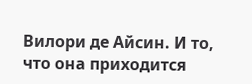Вилори де Айсин. И то, что она приходится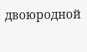двоюродной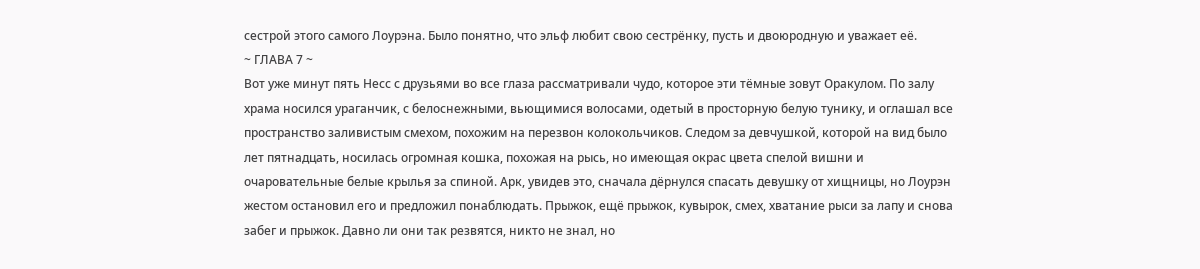сестрой этого самого Лоурэна. Было понятно, что эльф любит свою сестрёнку, пусть и двоюродную и уважает её.
~ ГЛАВА 7 ~
Вот уже минут пять Несс с друзьями во все глаза рассматривали чудо, которое эти тёмные зовут Оракулом. По залу храма носился ураганчик, с белоснежными, вьющимися волосами, одетый в просторную белую тунику, и оглашал все пространство заливистым смехом, похожим на перезвон колокольчиков. Следом за девчушкой, которой на вид было лет пятнадцать, носилась огромная кошка, похожая на рысь, но имеющая окрас цвета спелой вишни и очаровательные белые крылья за спиной. Арк, увидев это, сначала дёрнулся спасать девушку от хищницы, но Лоурэн жестом остановил его и предложил понаблюдать. Прыжок, ещё прыжок, кувырок, смех, хватание рыси за лапу и снова забег и прыжок. Давно ли они так резвятся, никто не знал, но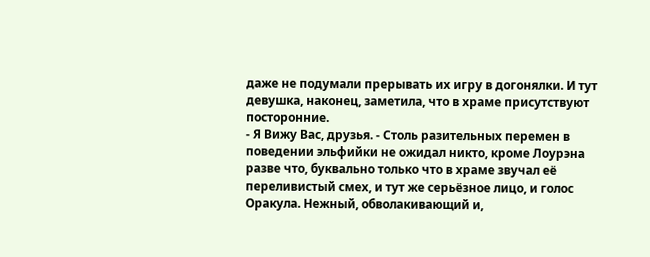даже не подумали прерывать их игру в догонялки. И тут девушка, наконец, заметила, что в храме присутствуют посторонние.
- Я Вижу Вас, друзья. - Столь разительных перемен в поведении эльфийки не ожидал никто, кроме Лоурэна разве что, буквально только что в храме звучал её переливистый смех, и тут же серьёзное лицо, и голос Оракула. Нежный, обволакивающий и,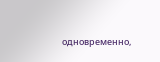одновременно,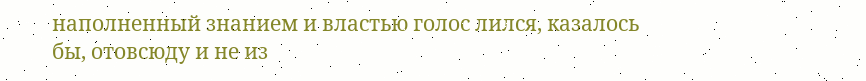наполненный знанием и властью голос лился, казалось бы, отовсюду и не из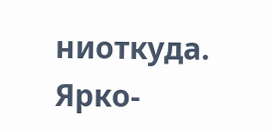ниоткуда. Ярко-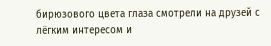бирюзового цвета глаза смотрели на друзей с лёгким интересом и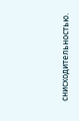снисходительностью.